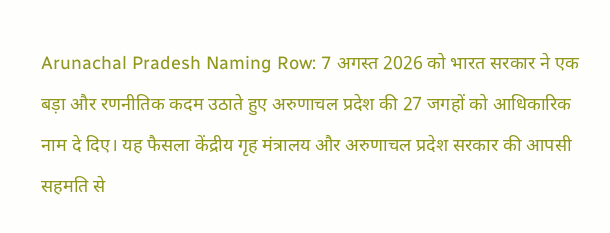Arunachal Pradesh Naming Row: 7 अगस्त 2026 को भारत सरकार ने एक बड़ा और रणनीतिक कदम उठाते हुए अरुणाचल प्रदेश की 27 जगहों को आधिकारिक नाम दे दिए। यह फैसला केंद्रीय गृह मंत्रालय और अरुणाचल प्रदेश सरकार की आपसी सहमति से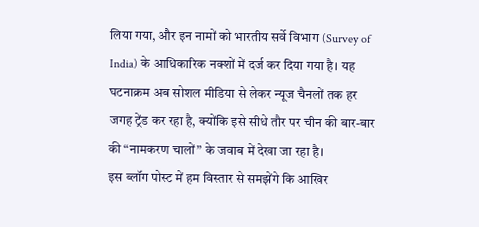लिया गया, और इन नामों को भारतीय सर्वे विभाग (Survey of India) के आधिकारिक नक्शों में दर्ज कर दिया गया है। यह घटनाक्रम अब सोशल मीडिया से लेकर न्यूज चैनलों तक हर जगह ट्रेंड कर रहा है, क्योंकि इसे सीधे तौर पर चीन की बार-बार की “नामकरण चालों” के जवाब में देखा जा रहा है।
इस ब्लॉग पोस्ट में हम विस्तार से समझेंगे कि आखिर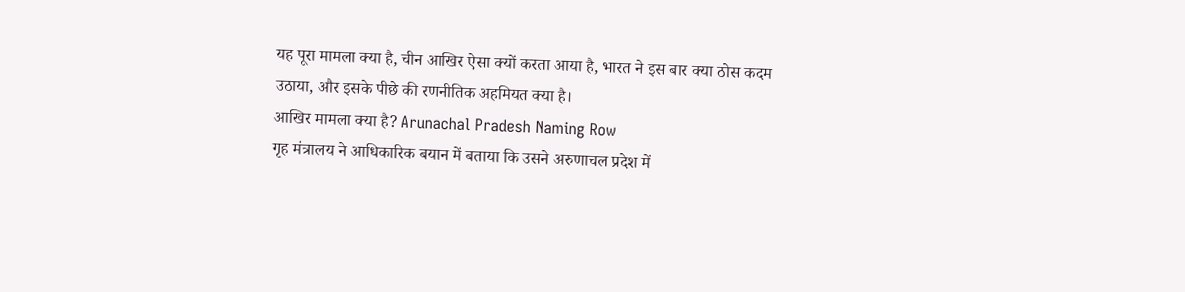यह पूरा मामला क्या है, चीन आखिर ऐसा क्यों करता आया है, भारत ने इस बार क्या ठोस कदम उठाया, और इसके पीछे की रणनीतिक अहमियत क्या है।
आखिर मामला क्या है? Arunachal Pradesh Naming Row
गृह मंत्रालय ने आधिकारिक बयान में बताया कि उसने अरुणाचल प्रदेश में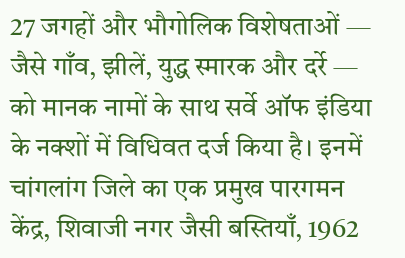27 जगहों और भौगोलिक विशेषताओं — जैसे गाँव, झीलें, युद्ध स्मारक और दर्रे — को मानक नामों के साथ सर्वे ऑफ इंडिया के नक्शों में विधिवत दर्ज किया है। इनमें चांगलांग जिले का एक प्रमुख पारगमन केंद्र, शिवाजी नगर जैसी बस्तियाँ, 1962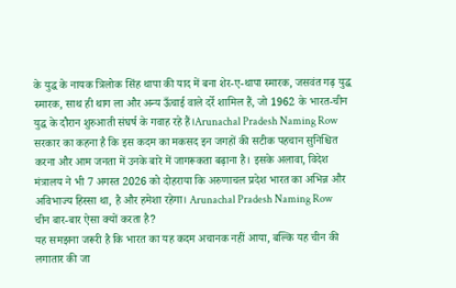के युद्ध के नायक त्रिलोक सिंह थापा की याद में बना शेर-ए-थापा स्मारक, जसवंत गढ़ युद्ध स्मारक, साथ ही थाग ला और अन्य ऊँचाई वाले दर्रे शामिल हैं, जो 1962 के भारत-चीन युद्ध के दौरान शुरुआती संघर्ष के गवाह रहे हैं।Arunachal Pradesh Naming Row
सरकार का कहना है कि इस कदम का मकसद इन जगहों की सटीक पहचान सुनिश्चित करना और आम जनता में उनके बारे में जागरूकता बढ़ाना है। इसके अलावा, विदेश मंत्रालय ने भी 7 अगस्त 2026 को दोहराया कि अरुणाचल प्रदेश भारत का अभिन्न और अविभाज्य हिस्सा था, है और हमेशा रहेगा। Arunachal Pradesh Naming Row
चीन बार-बार ऐसा क्यों करता है?
यह समझना जरूरी है कि भारत का यह कदम अचानक नहीं आया, बल्कि यह चीन की लगातार की जा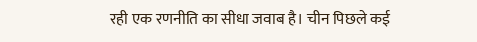रही एक रणनीति का सीधा जवाब है। चीन पिछले कई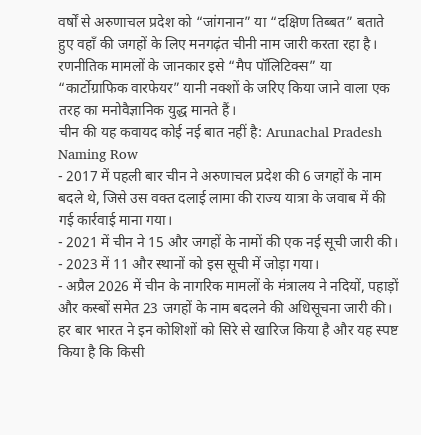वर्षों से अरुणाचल प्रदेश को “जांगनान” या “दक्षिण तिब्बत” बताते हुए वहाँ की जगहों के लिए मनगढ़ंत चीनी नाम जारी करता रहा है। रणनीतिक मामलों के जानकार इसे “मैप पॉलिटिक्स” या “कार्टोग्राफिक वारफेयर” यानी नक्शों के जरिए किया जाने वाला एक तरह का मनोवैज्ञानिक युद्ध मानते हैं।
चीन की यह कवायद कोई नई बात नहीं है: Arunachal Pradesh Naming Row
- 2017 में पहली बार चीन ने अरुणाचल प्रदेश की 6 जगहों के नाम बदले थे, जिसे उस वक्त दलाई लामा की राज्य यात्रा के जवाब में की गई कार्रवाई माना गया।
- 2021 में चीन ने 15 और जगहों के नामों की एक नई सूची जारी की।
- 2023 में 11 और स्थानों को इस सूची में जोड़ा गया।
- अप्रैल 2026 में चीन के नागरिक मामलों के मंत्रालय ने नदियों, पहाड़ों और कस्बों समेत 23 जगहों के नाम बदलने की अधिसूचना जारी की।
हर बार भारत ने इन कोशिशों को सिरे से खारिज किया है और यह स्पष्ट किया है कि किसी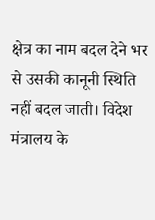क्षेत्र का नाम बदल देने भर से उसकी कानूनी स्थिति नहीं बदल जाती। विदेश मंत्रालय के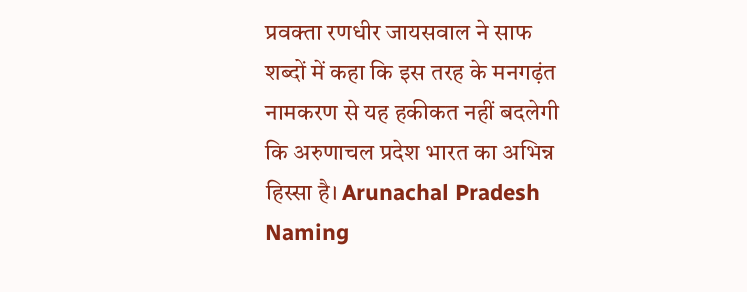प्रवक्ता रणधीर जायसवाल ने साफ शब्दों में कहा कि इस तरह के मनगढ़ंत नामकरण से यह हकीकत नहीं बदलेगी कि अरुणाचल प्रदेश भारत का अभिन्न हिस्सा है। Arunachal Pradesh Naming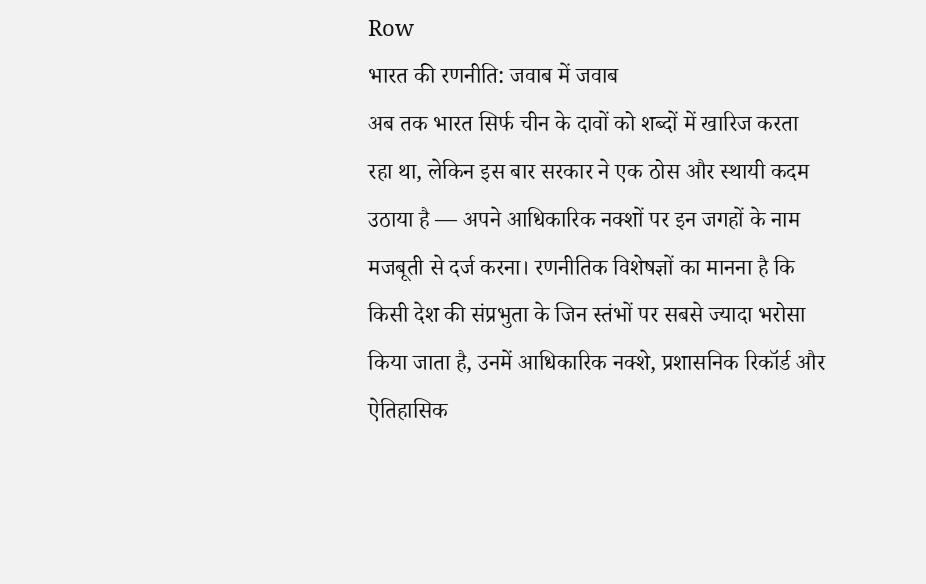Row
भारत की रणनीति: जवाब में जवाब
अब तक भारत सिर्फ चीन के दावों को शब्दों में खारिज करता रहा था, लेकिन इस बार सरकार ने एक ठोस और स्थायी कदम उठाया है — अपने आधिकारिक नक्शों पर इन जगहों के नाम मजबूती से दर्ज करना। रणनीतिक विशेषज्ञों का मानना है कि किसी देश की संप्रभुता के जिन स्तंभों पर सबसे ज्यादा भरोसा किया जाता है, उनमें आधिकारिक नक्शे, प्रशासनिक रिकॉर्ड और ऐतिहासिक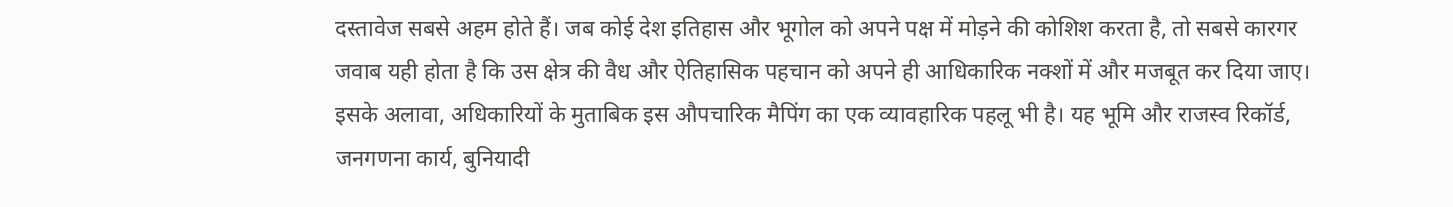दस्तावेज सबसे अहम होते हैं। जब कोई देश इतिहास और भूगोल को अपने पक्ष में मोड़ने की कोशिश करता है, तो सबसे कारगर जवाब यही होता है कि उस क्षेत्र की वैध और ऐतिहासिक पहचान को अपने ही आधिकारिक नक्शों में और मजबूत कर दिया जाए।
इसके अलावा, अधिकारियों के मुताबिक इस औपचारिक मैपिंग का एक व्यावहारिक पहलू भी है। यह भूमि और राजस्व रिकॉर्ड, जनगणना कार्य, बुनियादी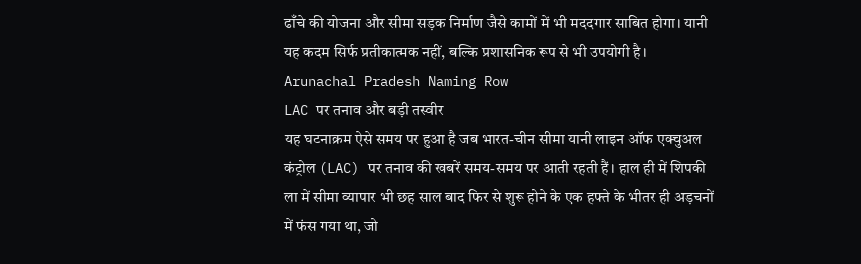ढाँचे की योजना और सीमा सड़क निर्माण जैसे कामों में भी मददगार साबित होगा। यानी यह कदम सिर्फ प्रतीकात्मक नहीं, बल्कि प्रशासनिक रूप से भी उपयोगी है। Arunachal Pradesh Naming Row
LAC पर तनाव और बड़ी तस्वीर
यह घटनाक्रम ऐसे समय पर हुआ है जब भारत-चीन सीमा यानी लाइन ऑफ एक्चुअल कंट्रोल (LAC) पर तनाव की खबरें समय-समय पर आती रहती हैं। हाल ही में शिपकी ला में सीमा व्यापार भी छह साल बाद फिर से शुरू होने के एक हफ्ते के भीतर ही अड़चनों में फंस गया था, जो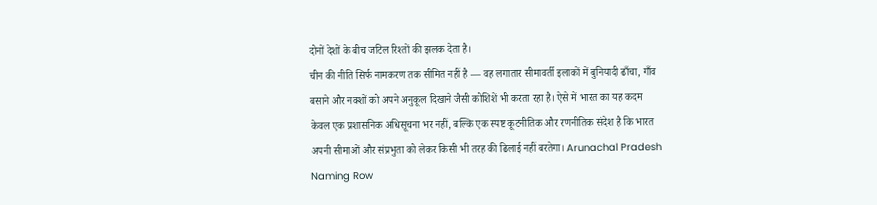दोनों देशों के बीच जटिल रिश्तों की झलक देता है।
चीन की नीति सिर्फ नामकरण तक सीमित नहीं है — वह लगातार सीमावर्ती इलाकों में बुनियादी ढाँचा, गाँव बसाने और नक्शों को अपने अनुकूल दिखाने जैसी कोशिशें भी करता रहा है। ऐसे में भारत का यह कदम केवल एक प्रशासनिक अधिसूचना भर नहीं, बल्कि एक स्पष्ट कूटनीतिक और रणनीतिक संदेश है कि भारत अपनी सीमाओं और संप्रभुता को लेकर किसी भी तरह की ढिलाई नहीं बरतेगा। Arunachal Pradesh Naming Row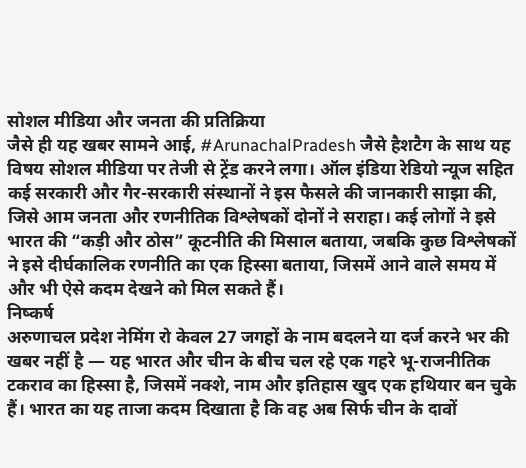सोशल मीडिया और जनता की प्रतिक्रिया
जैसे ही यह खबर सामने आई, #ArunachalPradesh जैसे हैशटैग के साथ यह विषय सोशल मीडिया पर तेजी से ट्रेंड करने लगा। ऑल इंडिया रेडियो न्यूज सहित कई सरकारी और गैर-सरकारी संस्थानों ने इस फैसले की जानकारी साझा की, जिसे आम जनता और रणनीतिक विश्लेषकों दोनों ने सराहा। कई लोगों ने इसे भारत की “कड़ी और ठोस” कूटनीति की मिसाल बताया, जबकि कुछ विश्लेषकों ने इसे दीर्घकालिक रणनीति का एक हिस्सा बताया, जिसमें आने वाले समय में और भी ऐसे कदम देखने को मिल सकते हैं।
निष्कर्ष
अरुणाचल प्रदेश नेमिंग रो केवल 27 जगहों के नाम बदलने या दर्ज करने भर की खबर नहीं है — यह भारत और चीन के बीच चल रहे एक गहरे भू-राजनीतिक टकराव का हिस्सा है, जिसमें नक्शे, नाम और इतिहास खुद एक हथियार बन चुके हैं। भारत का यह ताजा कदम दिखाता है कि वह अब सिर्फ चीन के दावों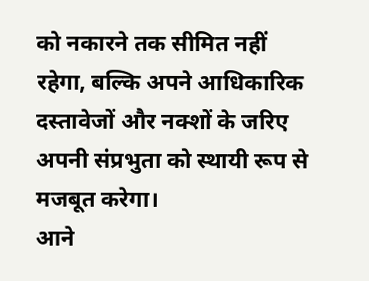को नकारने तक सीमित नहीं रहेगा, बल्कि अपने आधिकारिक दस्तावेजों और नक्शों के जरिए अपनी संप्रभुता को स्थायी रूप से मजबूत करेगा।
आने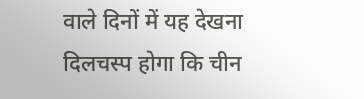वाले दिनों में यह देखना दिलचस्प होगा कि चीन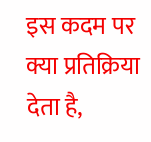इस कदम पर क्या प्रतिक्रिया देता है,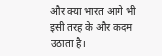और क्या भारत आगे भी इसी तरह के और कदम उठाता है।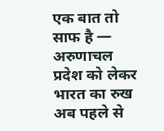एक बात तो साफ है — अरुणाचल प्रदेश को लेकर भारत का रुख अब पहले से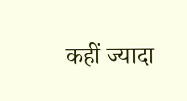कहीं ज्यादा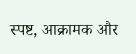स्पष्ट, आक्रामक और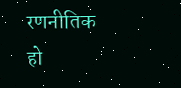रणनीतिक हो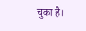चुका है।